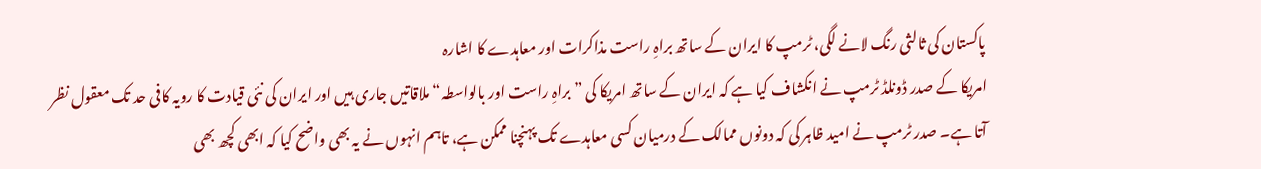پاکستان کی ثالثی رنگ لانے لگی، ٹرمپ کا ایران کے ساتھ براہِ راست مذاکرات اور معاہدے کا اشارہ
امریکا کے صدر ڈونلڈ ٹرمپ نے انکشاف کیا ہے کہ ایران کے ساتھ امریکا کی ”براہِ راست اور بالواسطہ“ ملاقاتیں جاری ہیں اور ایران کی نئی قیادت کا رویہ کافی حد تک معقول نظر آتا ہے۔ صدر ٹرمپ نے امید ظاہر کی کہ دونوں ممالک کے درمیان کسی معاہدے تک پہنچنا ممکن ہے، تاہم انہوں نے یہ بھی واضح کیا کہ ابھی کچھ بھی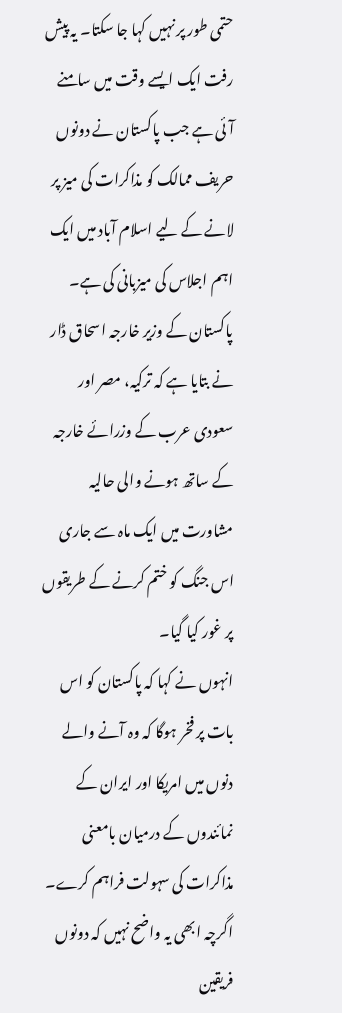حتمی طور پر نہیں کہا جا سکتا۔ یہ پیش رفت ایک ایسے وقت میں سامنے آئی ہے جب پاکستان نے دونوں حریف ممالک کو مذاکرات کی میز پر لانے کے لیے اسلام آباد میں ایک اہم اجلاس کی میزبانی کی ہے۔
پاکستان کے وزیر خارجہ اسحاق ڈار نے بتایا ہے کہ ترکیہ، مصر اور سعودی عرب کے وزرائے خارجہ کے ساتھ ہونے والی حالیہ مشاورت میں ایک ماہ سے جاری اس جنگ کو ختم کرنے کے طریقوں پر غور کیا گیا۔
انہوں نے کہا کہ پاکستان کو اس بات پر فخر ہوگا کہ وہ آنے والے دنوں میں امریکا اور ایران کے نمائندوں کے درمیان بامعنی مذاکرات کی سہولت فراہم کرے۔
اگرچہ ابھی یہ واضح نہیں کہ دونوں فریقین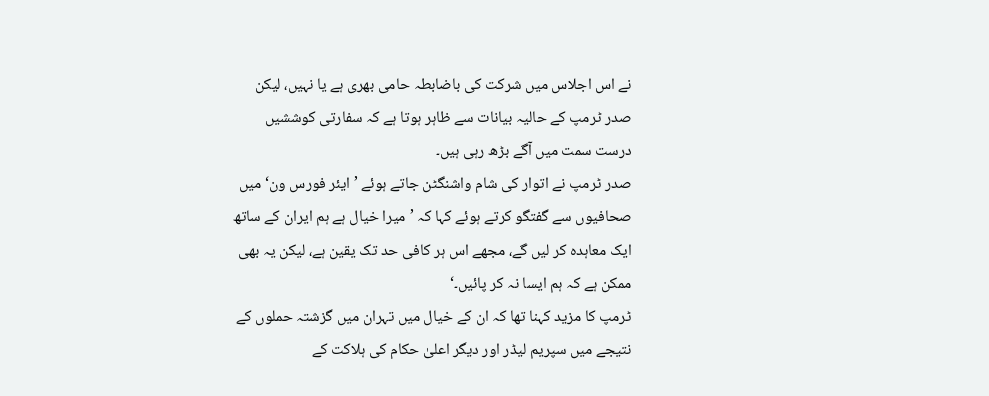نے اس اجلاس میں شرکت کی باضابطہ حامی بھری ہے یا نہیں، لیکن صدر ٹرمپ کے حالیہ بیانات سے ظاہر ہوتا ہے کہ سفارتی کوششیں درست سمت میں آگے بڑھ رہی ہیں۔
صدر ٹرمپ نے اتوار کی شام واشنگٹن جاتے ہوئے ’ایئر فورس ون‘ میں صحافیوں سے گفتگو کرتے ہوئے کہا کہ ’میرا خیال ہے ہم ایران کے ساتھ ایک معاہدہ کر لیں گے، مجھے اس ہر کافی حد تک یقین ہے، لیکن یہ بھی ممکن ہے کہ ہم ایسا نہ کر پائیں۔‘
ٹرمپ کا مزید کہنا تھا کہ ان کے خیال میں تہران میں گزشتہ حملوں کے نتیجے میں سپریم لیڈر اور دیگر اعلیٰ حکام کی ہلاکت کے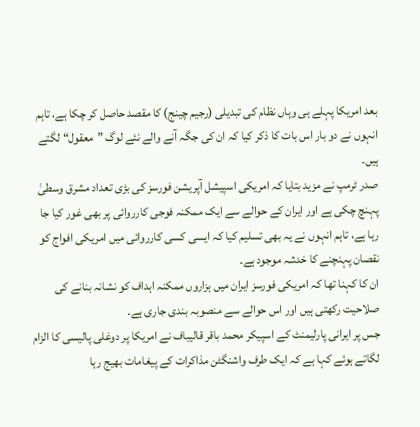بعد امریکا پہلے ہی وہاں نظام کی تبدیلی (رجیم چینج) کا مقصد حاصل کر چکا ہے، تاہم انہوں نے دو بار اس بات کا ذکر کیا کہ ان کی جگہ آنے والے نئے لوگ ”معقول“ لگتے ہیں۔
صدر ٹرمپ نے مزید بتایا کہ امریکی اسپیشل آپریشن فورسز کی بڑی تعداد مشرق وسطیٰ پہنچ چکی ہے اور ایران کے حوالے سے ایک ممکنہ فوجی کارروائی پر بھی غور کیا جا رہا ہے، تاہم انہوں نے یہ بھی تسلیم کیا کہ ایسی کسی کارروائی میں امریکی افواج کو نقصان پہنچنے کا خدشہ موجود ہے۔
ان کا کہنا تھا کہ امریکی فورسز ایران میں ہزاروں ممکنہ اہداف کو نشانہ بنانے کی صلاحیت رکھتی ہیں اور اس حوالے سے منصوبہ بندی جاری ہے۔
جس پر ایرانی پارلیمنٹ کے اسپیکر محمد باقر قالیباف نے امریکا پر دوغلی پالیسی کا الزام لگاتے ہوئے کہا ہے کہ ایک طرف واشنگٹن مذاکرات کے پیغامات بھیج رہا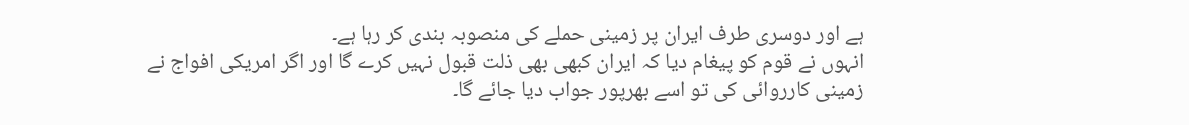ہے اور دوسری طرف ایران پر زمینی حملے کی منصوبہ بندی کر رہا ہے۔
انہوں نے قوم کو پیغام دیا کہ ایران کبھی بھی ذلت قبول نہیں کرے گا اور اگر امریکی افواج نے زمینی کارروائی کی تو اسے بھرپور جواب دیا جائے گا۔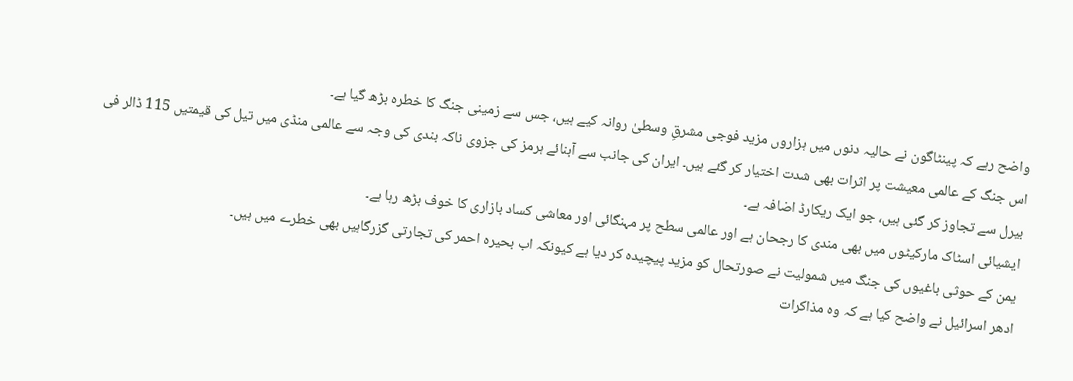واضح رہے کہ پینٹاگون نے حالیہ دنوں میں ہزاروں مزید فوجی مشرقِ وسطیٰ روانہ کیے ہیں، جس سے زمینی جنگ کا خطرہ بڑھ گیا ہے۔
اس جنگ کے عالمی معیشت پر اثرات بھی شدت اختیار کر گئے ہیں۔ ایران کی جانب سے آبنائے ہرمز کی جزوی ناکہ بندی کی وجہ سے عالمی منڈی میں تیل کی قیمتیں 115 ڈالر فی بیرل سے تجاوز کر گئی ہیں، جو ایک ریکارڈ اضافہ ہے۔
ایشیائی اسٹاک مارکیٹوں میں بھی مندی کا رجحان ہے اور عالمی سطح پر مہنگائی اور معاشی کساد بازاری کا خوف بڑھ رہا ہے۔
یمن کے حوثی باغیوں کی جنگ میں شمولیت نے صورتحال کو مزید پیچیدہ کر دیا ہے کیونکہ اب بحیرہ احمر کی تجارتی گزرگاہیں بھی خطرے میں ہیں۔
ادھر اسرائیل نے واضح کیا ہے کہ وہ مذاکرات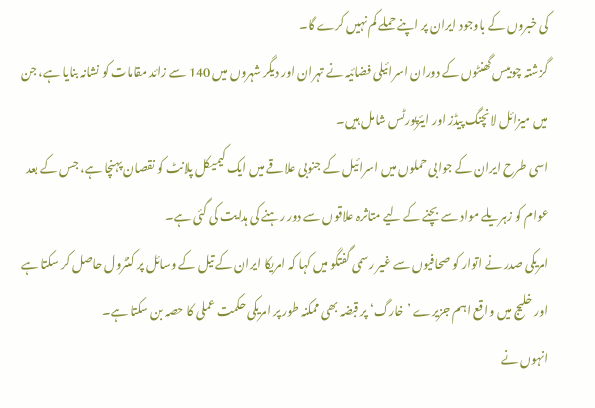کی خبروں کے باوجود ایران پر اپنے حملے کم نہیں کرے گا۔
گزشتہ چوبیس گھنٹوں کے دوران اسرائیلی فضائیہ نے تہران اور دیگر شہروں میں 140 سے زائد مقامات کو نشانہ بنایا ہے، جن میں میزائل لانچنگ پیڈز اور ایئرپورٹس شامل ہیں۔
اسی طرح ایران کے جوابی حملوں میں اسرائیل کے جنوبی علاقے میں ایک کیمیکل پلانٹ کو نقصان پہنچا ہے، جس کے بعد عوام کو زہریلے مواد سے بچنے کے لیے متاثرہ علاقوں سے دور رہنے کی ہدایت کی گئی ہے۔
امریکی صدر نے اتوار کو صحافیوں سے غیر رسمی گفتگو میں کہا کہ امریکا ایران کے تیل کے وسائل پر کنٹرول حاصل کر سکتا ہے اور خلیج میں واقع اہم جزیرے ’خارگ‘ پر قبضہ بھی ممکنہ طور پر امریکی حکمت عملی کا حصہ بن سکتا ہے۔
انہوں نے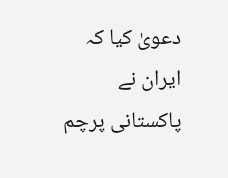دعویٰ کیا کہ ایران نے پاکستانی پرچم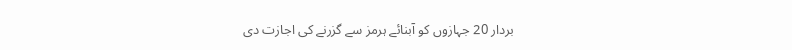بردار 20 جہازوں کو آبنائے ہرمز سے گزرنے کی اجازت دی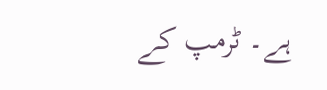ہے۔ ٹرمپ کے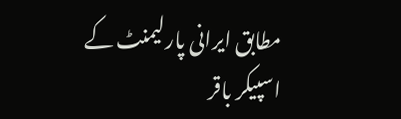مطابق ایرانی پارلیمنٹ کے اسپیکر باقر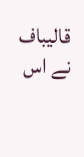قالیباف نے اس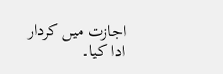اجازت میں کردار ادا کیا۔